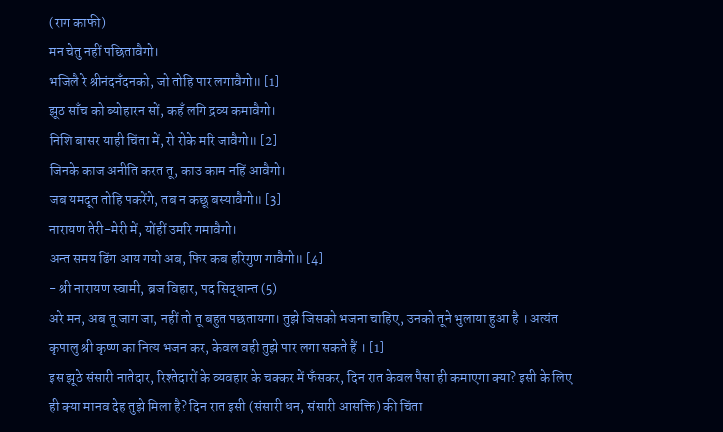(राग काफी)
मन चेतु नहीं पछितावैगो।
भजिलै रे श्रीनंदनँदनको, जो तोहि पार लगावैगो॥ [1]
झूठ साँच को ब्योहारन सों, कहँ लगि द्रव्य कमावैगो।
निशि बासर याही चिंता में, रो रोके मरि जावैगो॥ [2]
जिनके काज अनीति करत तू, काउ काम नहिं आवैगो।
जब यमदूत तोहि पकरेंगे, तब न कछू बस्यावैगो॥ [3]
नारायण तेरी-मेरी में, योंहीं उमरि गमावैगो।
अन्त समय ढिंग आय गयो अब, फिर कब हरिगुण गावैगो॥ [4]
- श्री नारायण स्वामी, ब्रज विहार, पद सिद्धान्त (5)
अरे मन, अब तू जाग जा, नहीं तो तू बहुत पछतायगा। तुझे जिसको भजना चाहिए, उनको तूने भुलाया हुआ है । अत्यंत कृपालु श्री कृष्ण का नित्य भजन कर, केवल वही तुझे पार लगा सकते हैं । [1]
इस झूठे संसारी नातेदार, रिश्तेदारों के व्यवहार के चक्कर में फँसकर, दिन रात केवल पैसा ही कमाएगा क्या? इसी के लिए ही क्या मानव देह तुझे मिला है? दिन रात इसी (संसारी धन, संसारी आसक्ति) की चिंता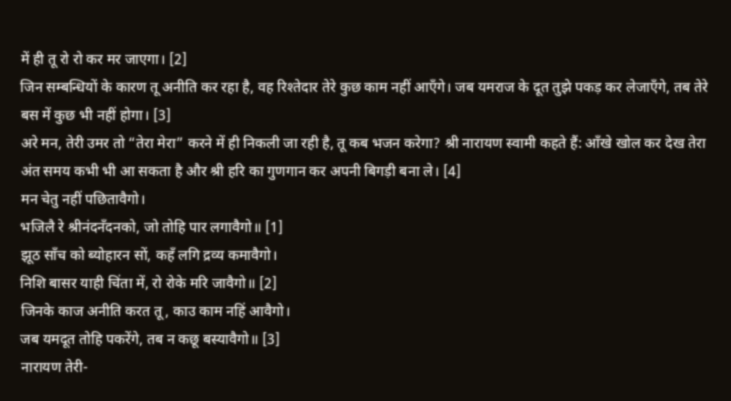में ही तू रो रो कर मर जाएगा। [2]
जिन सम्बन्धियों के कारण तू अनीति कर रहा है, वह रिश्तेदार तेरे कुछ काम नहीं आएँगे। जब यमराज के दूत तुझे पकड़ कर लेजाएँगे, तब तेरे बस में कुछ भी नहीं होगा। [3]
अरे मन, तेरी उमर तो “तेरा मेरा” करने में ही निकली जा रही है, तू कब भजन करेगा? श्री नारायण स्वामी कहते हैं: आँखे खोल कर देख तेरा अंत समय कभी भी आ सकता है और श्री हरि का गुणगान कर अपनी बिगड़ी बना ले। [4]
मन चेतु नहीं पछितावैगो।
भजिलै रे श्रीनंदनँदनको, जो तोहि पार लगावैगो॥ [1]
झूठ साँच को ब्योहारन सों, कहँ लगि द्रव्य कमावैगो।
निशि बासर याही चिंता में, रो रोके मरि जावैगो॥ [2]
जिनके काज अनीति करत तू, काउ काम नहिं आवैगो।
जब यमदूत तोहि पकरेंगे, तब न कछू बस्यावैगो॥ [3]
नारायण तेरी-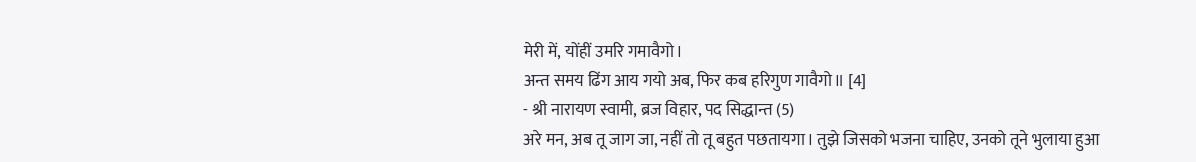मेरी में, योंहीं उमरि गमावैगो।
अन्त समय ढिंग आय गयो अब, फिर कब हरिगुण गावैगो॥ [4]
- श्री नारायण स्वामी, ब्रज विहार, पद सिद्धान्त (5)
अरे मन, अब तू जाग जा, नहीं तो तू बहुत पछतायगा। तुझे जिसको भजना चाहिए, उनको तूने भुलाया हुआ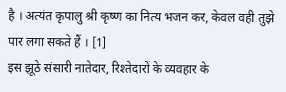है । अत्यंत कृपालु श्री कृष्ण का नित्य भजन कर, केवल वही तुझे पार लगा सकते हैं । [1]
इस झूठे संसारी नातेदार, रिश्तेदारों के व्यवहार के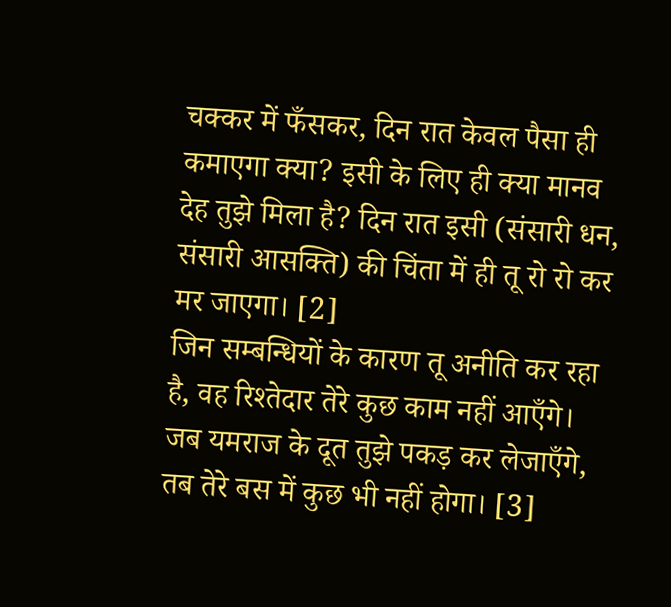चक्कर में फँसकर, दिन रात केवल पैसा ही कमाएगा क्या? इसी के लिए ही क्या मानव देह तुझे मिला है? दिन रात इसी (संसारी धन, संसारी आसक्ति) की चिंता में ही तू रो रो कर मर जाएगा। [2]
जिन सम्बन्धियों के कारण तू अनीति कर रहा है, वह रिश्तेदार तेरे कुछ काम नहीं आएँगे। जब यमराज के दूत तुझे पकड़ कर लेजाएँगे, तब तेरे बस में कुछ भी नहीं होगा। [3]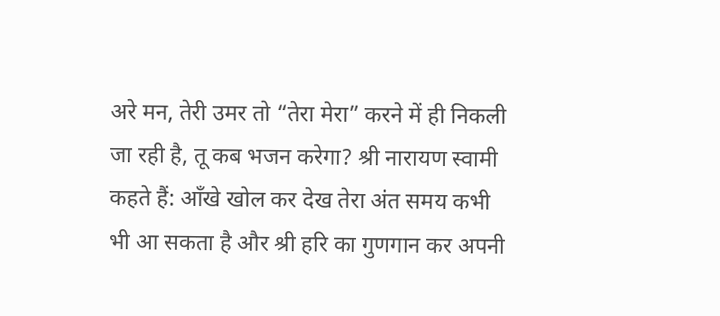अरे मन, तेरी उमर तो “तेरा मेरा” करने में ही निकली जा रही है, तू कब भजन करेगा? श्री नारायण स्वामी कहते हैं: आँखे खोल कर देख तेरा अंत समय कभी भी आ सकता है और श्री हरि का गुणगान कर अपनी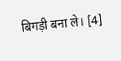बिगड़ी बना ले। [4]